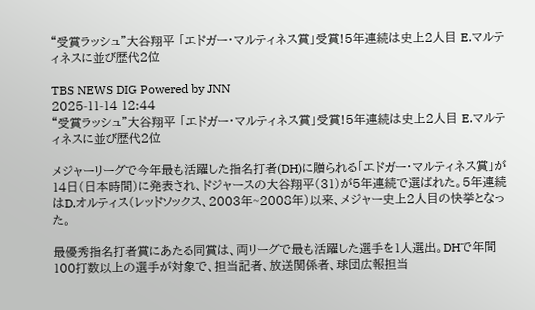“受賞ラッシュ”大谷翔平 「エドガー・マルティネス賞」受賞!5年連続は史上2人目 E.マルティネスに並び歴代2位

TBS NEWS DIG Powered by JNN
2025-11-14 12:44
“受賞ラッシュ”大谷翔平 「エドガー・マルティネス賞」受賞!5年連続は史上2人目 E.マルティネスに並び歴代2位

メジャーリーグで今年最も活躍した指名打者(DH)に贈られる「エドガー・マルティネス賞」が14日(日本時間)に発表され、ドジャースの大谷翔平(31)が5年連続で選ばれた。5年連続はD.オルティス(レッドソックス、2003年~2008年)以来、メジャー史上2人目の快挙となった。

最優秀指名打者賞にあたる同賞は、両リーグで最も活躍した選手を1人選出。DHで年間100打数以上の選手が対象で、担当記者、放送関係者、球団広報担当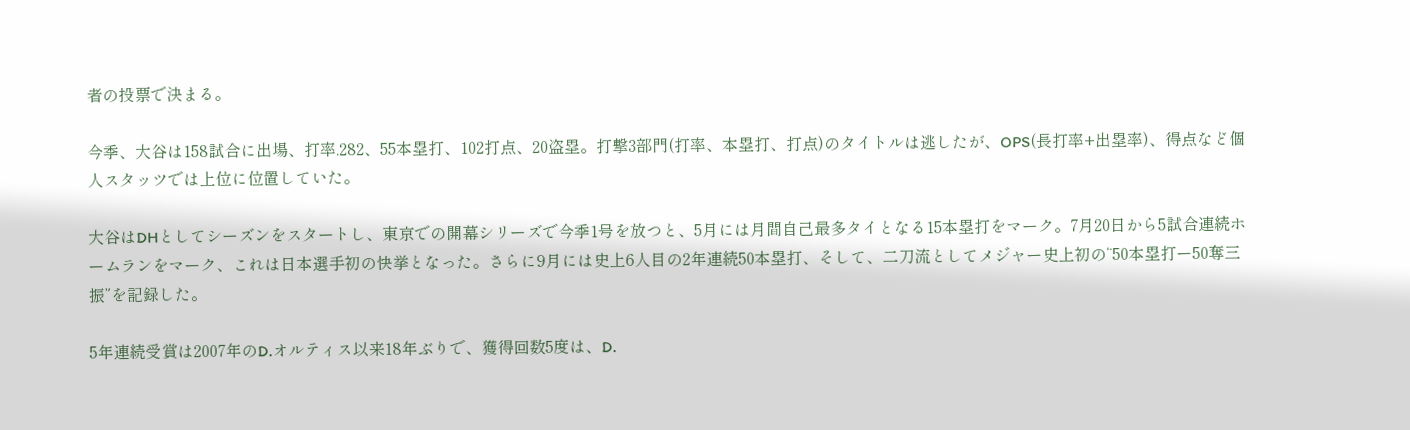者の投票で決まる。

今季、大谷は158試合に出場、打率.282、55本塁打、102打点、20盗塁。打撃3部門(打率、本塁打、打点)のタイトルは逃したが、OPS(長打率+出塁率)、得点など個人スタッツでは上位に位置していた。

大谷はDHとしてシーズンをスタートし、東京での開幕シリーズで今季1号を放つと、5月には月間自己最多タイとなる15本塁打をマーク。7月20日から5試合連続ホームランをマーク、これは日本選手初の快挙となった。さらに9月には史上6人目の2年連続50本塁打、そして、二刀流としてメジャー史上初の“50本塁打ー50奪三振”を記録した。

5年連続受賞は2007年のD.オルティス以来18年ぶりで、獲得回数5度は、D.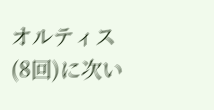オルティス(8回)に次い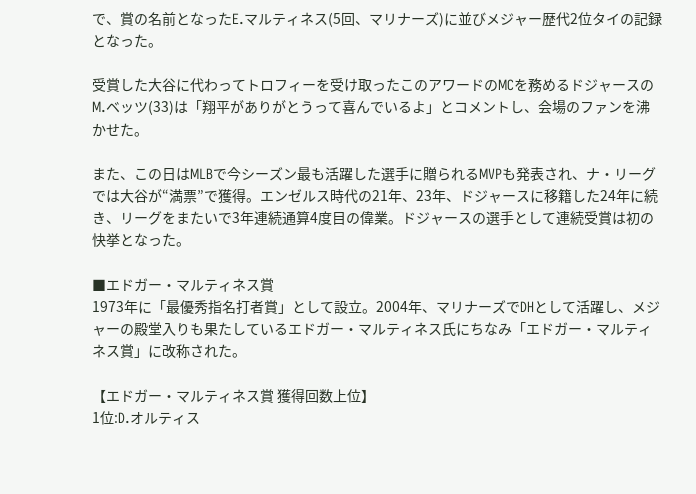で、賞の名前となったE.マルティネス(5回、マリナーズ)に並びメジャー歴代2位タイの記録となった。

受賞した大谷に代わってトロフィーを受け取ったこのアワードのMCを務めるドジャースのM.ベッツ(33)は「翔平がありがとうって喜んでいるよ」とコメントし、会場のファンを沸かせた。

また、この日はMLBで今シーズン最も活躍した選手に贈られるMVPも発表され、ナ・リーグでは大谷が“満票”で獲得。エンゼルス時代の21年、23年、ドジャースに移籍した24年に続き、リーグをまたいで3年連続通算4度目の偉業。ドジャースの選手として連続受賞は初の快挙となった。

■エドガー・マルティネス賞
1973年に「最優秀指名打者賞」として設立。2004年、マリナーズでDHとして活躍し、メジャーの殿堂入りも果たしているエドガー・マルティネス氏にちなみ「エドガー・マルティネス賞」に改称された。

【エドガー・マルティネス賞 獲得回数上位】
1位:D.オルティス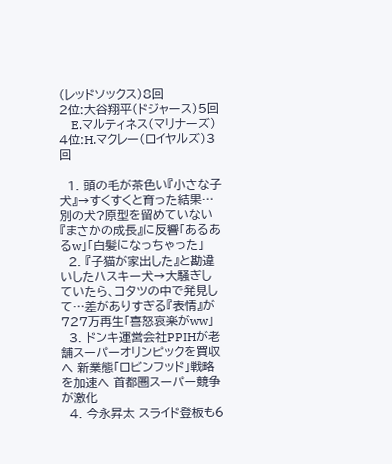(レッドソックス)8回
2位:大谷翔平(ドジャース)5回
    E.マルティネス(マリナーズ)
4位:H.マクレー(ロイヤルズ)3回

  1. 頭の毛が茶色い『小さな子犬』→すくすくと育った結果…別の犬?原型を留めていない『まさかの成長』に反響「あるあるw」「白髪になっちゃった」
  2. 『子猫が家出した』と勘違いしたハスキー犬→大騒ぎしていたら、コタツの中で発見して…差がありすぎる『表情』が727万再生「喜怒哀楽がww」
  3. ドンキ運営会社PPIHが老舗スーパーオリンピックを買収へ 新業態「ロビンフッド」戦略を加速へ 首都圏スーパー競争が激化
  4. 今永昇太 スライド登板も6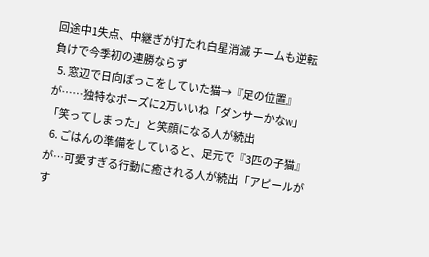回途中1失点、中継ぎが打たれ白星消滅 チームも逆転負けで今季初の連勝ならず
  5. 窓辺で日向ぼっこをしていた猫→『足の位置』が……独特なポーズに2万いいね「ダンサーかなw」「笑ってしまった」と笑顔になる人が続出
  6. ごはんの準備をしていると、足元で『3匹の子猫』が…可愛すぎる行動に癒される人が続出「アピールがす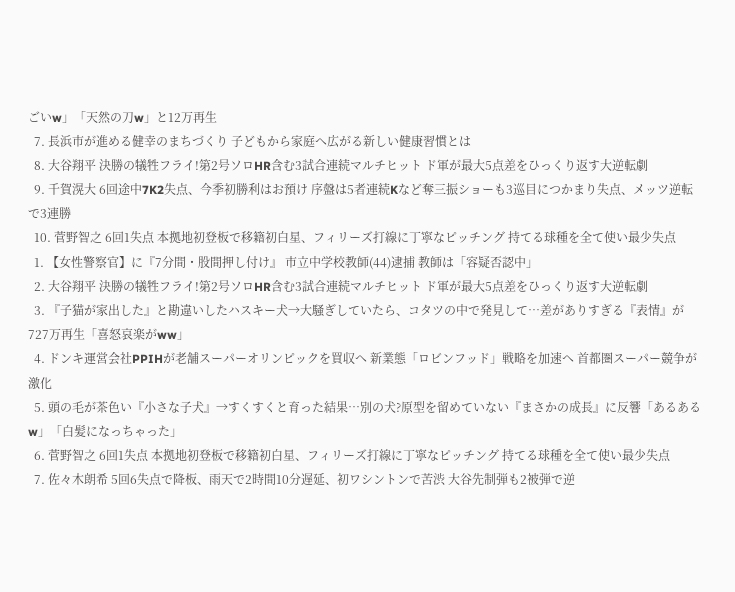ごいw」「天然の刀w」と12万再生
  7. 長浜市が進める健幸のまちづくり 子どもから家庭へ広がる新しい健康習慣とは
  8. 大谷翔平 決勝の犠牲フライ!第2号ソロHR含む3試合連続マルチヒット ド軍が最大5点差をひっくり返す大逆転劇
  9. 千賀滉大 6回途中7K2失点、今季初勝利はお預け 序盤は5者連続Kなど奪三振ショーも3巡目につかまり失点、メッツ逆転で3連勝
  10. 菅野智之 6回1失点 本拠地初登板で移籍初白星、フィリーズ打線に丁寧なピッチング 持てる球種を全て使い最少失点
  1. 【女性警察官】に『7分間・股間押し付け』 市立中学校教師(44)逮捕 教師は「容疑否認中」
  2. 大谷翔平 決勝の犠牲フライ!第2号ソロHR含む3試合連続マルチヒット ド軍が最大5点差をひっくり返す大逆転劇
  3. 『子猫が家出した』と勘違いしたハスキー犬→大騒ぎしていたら、コタツの中で発見して…差がありすぎる『表情』が727万再生「喜怒哀楽がww」
  4. ドンキ運営会社PPIHが老舗スーパーオリンピックを買収へ 新業態「ロビンフッド」戦略を加速へ 首都圏スーパー競争が激化
  5. 頭の毛が茶色い『小さな子犬』→すくすくと育った結果…別の犬?原型を留めていない『まさかの成長』に反響「あるあるw」「白髪になっちゃった」
  6. 菅野智之 6回1失点 本拠地初登板で移籍初白星、フィリーズ打線に丁寧なピッチング 持てる球種を全て使い最少失点
  7. 佐々木朗希 5回6失点で降板、雨天で2時間10分遅延、初ワシントンで苦渋 大谷先制弾も2被弾で逆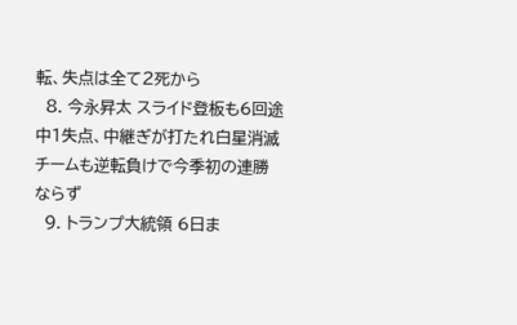転、失点は全て2死から
  8. 今永昇太 スライド登板も6回途中1失点、中継ぎが打たれ白星消滅 チームも逆転負けで今季初の連勝ならず
  9. トランプ大統領 6日ま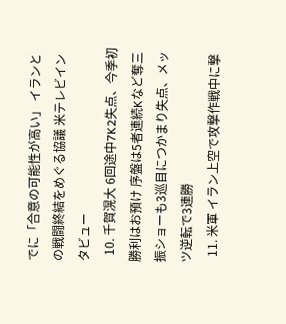でに「合意の可能性が高い」 イランとの戦闘終結をめぐる協議 米テレビインタビュー
  10. 千賀滉大 6回途中7K2失点、今季初勝利はお預け 序盤は5者連続Kなど奪三振ショーも3巡目につかまり失点、メッツ逆転で3連勝
  11. 米軍 イラン上空で攻撃作戦中に撃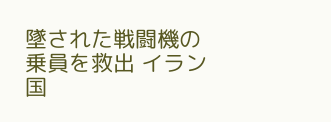墜された戦闘機の乗員を救出 イラン国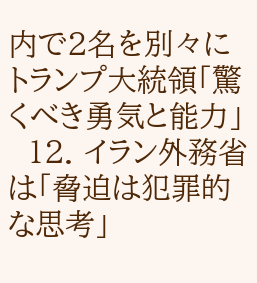内で2名を別々に トランプ大統領「驚くべき勇気と能力」
  12. イラン外務省は「脅迫は犯罪的な思考」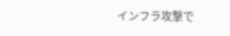インフラ攻撃で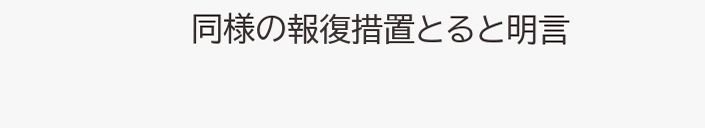同様の報復措置とると明言